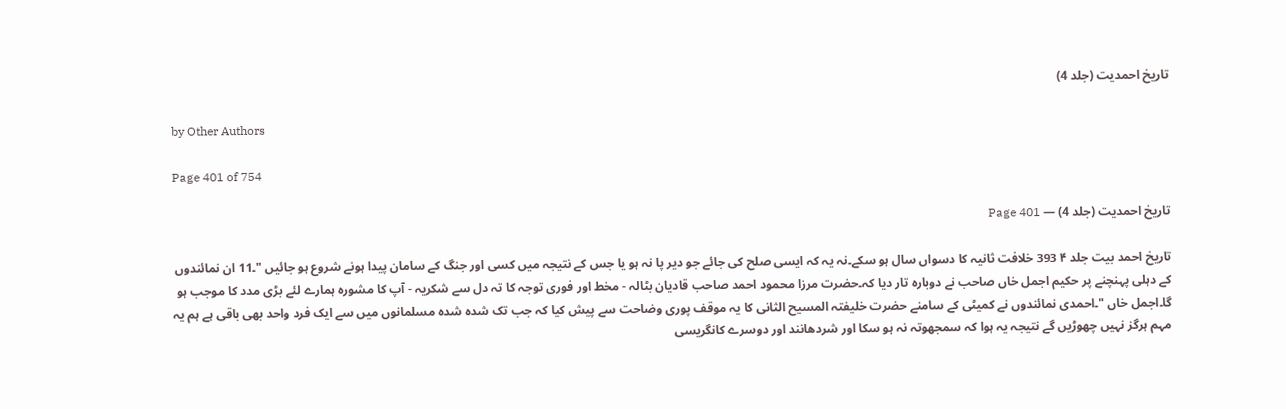تاریخ احمدیت (جلد 4)

by Other Authors

Page 401 of 754

تاریخ احمدیت (جلد 4) — Page 401

تاریخ احمد بیت جلد ۴ 393 خلافت ثانیہ کا دسواں سال ہو سکے۔نہ یہ کہ ایسی صلح کی جائے جو دیر پا نہ ہو یا جس کے نتیجہ میں کسی اور جنگ کے سامان پیدا ہونے شروع ہو جائیں "۔11 ان نمائندوں کے دہلی پہنچنے پر حکیم اجمل خاں صاحب نے دوبارہ تار دیا کہ۔حضرت مرزا محمود احمد صاحب قادیان بٹالہ - مخط اور فوری توجہ کا تہ دل سے شکریہ - آپ کا مشورہ ہمارے لئے بڑی مدد کا موجب ہو گا۔اجمل خاں "۔احمدی نمائندوں نے کمیٹی کے سامنے حضرت خلیفتہ المسیح الثانی کا یہ موقف پوری وضاحت سے پیش کیا کہ جب تک شدہ شدہ مسلمانوں میں سے ایک فرد واحد بھی باقی ہے ہم یہ مہم ہرگز نہیں چھوڑیں گے نتیجہ یہ ہوا کہ سمجھوتہ نہ ہو سکا اور شردھانند اور دوسرے کانگریسی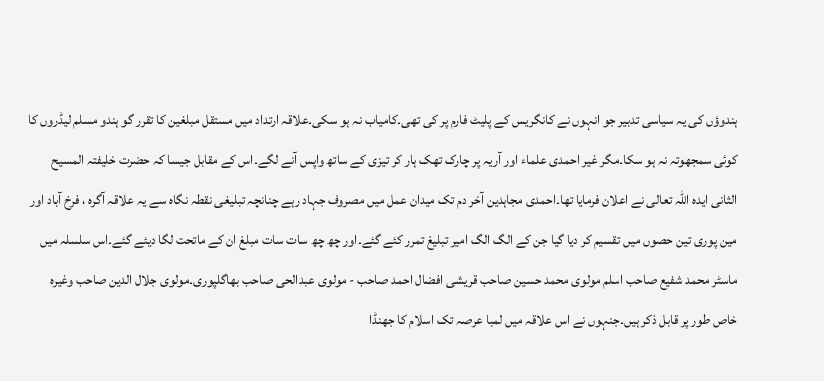ہندوؤں کی یہ سیاسی تدبیر جو انہوں نے کانگریس کے پلیٹ فارم پر کی تھی۔کامیاب نہ ہو سکی۔علاقہ ارتداد میں مستقل مبلغین کا تقرر گو ہندو مسلم لیڈروں کا کوئی سمجھوتہ نہ ہو سکا۔مگر غیر احمدی علماء اور آریہ پر چارک تھک ہار کر تیزی کے ساتھ واپس آنے لگے۔اس کے مقابل جیسا کہ حضرت خلیفتہ المسیح الثانی ایدہ اللہ تعالی نے اعلان فرمایا تھا۔احمدی مجاہدین آخر دم تک میدان عمل میں مصروف جہاد رہے چنانچہ تبلیغی نقطہ نگاہ سے یہ علاقہ آگرہ ، فرخ آباد اور مین پوری تین حصوں میں تقسیم کر دیا گیا جن کے الگ الگ امیر تبلیغ تمرر کئے گئے۔اور چھ چھ سات سات مبلغ ان کے ماتحت لگا دیئے گئے۔اس سلسلہ میں ماسٹر محمد شفیع صاحب اسلم مولوی محمد حسین صاحب قریشی افضال احمد صاحب - مولوی عبدالحی صاحب بھاگلپوری۔مولوی جلال الدین صاحب وغیرہ خاص طور پر قابل ذکر ہیں۔جنہوں نے اس علاقہ میں لمبا عرصہ تک اسلام کا جھنڈا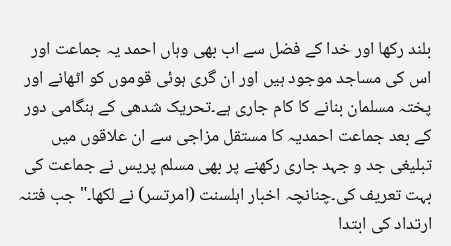بلند رکھا اور خدا کے فضل سے اب بھی وہاں احمد یہ جماعت اور اس کی مساجد موجود ہیں اور ان گری ہوئی قوموں کو اٹھانے اور پختہ مسلمان بنانے کا کام جاری ہے۔تحریک شدھی کے ہنگامی دور کے بعد جماعت احمدیہ کا مستقل مزاجی سے ان علاقوں میں تبلیغی جد و جہد جاری رکھنے پر بھی مسلم پریس نے جماعت کی بہت تعریف کی۔چنانچہ اخبار اہلسنت (امرتسر) نے لکھا۔"جب فتنہ ارتداد کی ابتدا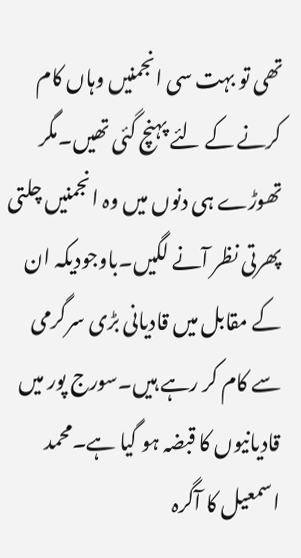تھی تو بہت سی انجمنیں وہاں کام کرنے کے لئے پہنچ گئی تھیں۔مگر تھوڑے ہی دنوں میں وہ انجمنیں چلتی پھرتی نظر آنے لگیں۔باوجودیکہ ان کے مقابل میں قادیانی بڑی سرگرمی سے کام کر رہے ہیں۔سورج پور میں قادیانیوں کا قبضہ ہو گیا ہے۔محمد اسمعیل کا آگرہ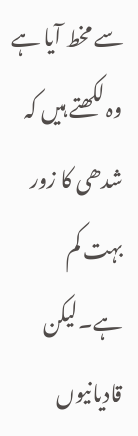سے مخط آیا ہے وہ لکھتے ہیں کہ شدھی کا زور بہت کم ہے۔لیکن قادیانیوں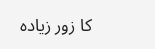کا زور زیادہ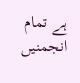ہے تمام انجمنیں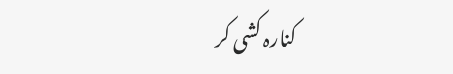کنارہ کشی کر